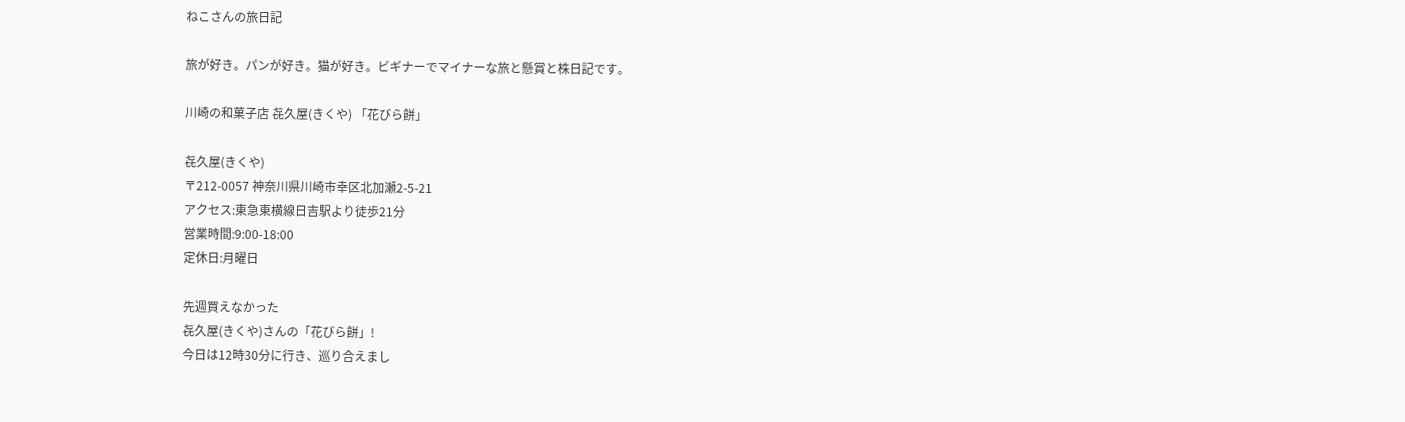ねこさんの旅日記

旅が好き。パンが好き。猫が好き。ビギナーでマイナーな旅と懸賞と株日記です。

川崎の和菓子店 㐂久屋(きくや) 「花びら餅」

㐂久屋(きくや)
〒212-0057 神奈川県川崎市幸区北加瀬2-5-21
アクセス:東急東横線日吉駅より徒歩21分
営業時間:9:00-18:00
定休日:月曜日

先週買えなかった
㐂久屋(きくや)さんの「花びら餅」!
今日は12時30分に行き、巡り合えまし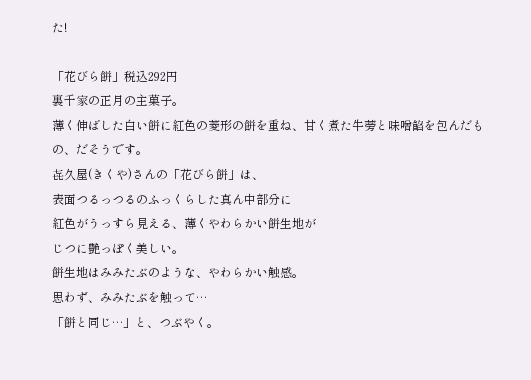た!

「花びら餅」税込292円
裏千家の正月の主菓子。
薄く伸ばした白い餅に紅色の菱形の餅を重ね、甘く煮た牛蒡と味噌餡を包んだもの、だそうです。
㐂久屋(きくや)さんの「花びら餅」は、
表面つるっつるのふっくらした真ん中部分に
紅色がうっすら見える、薄くやわらかい餅生地が
じつに艶っぽく美しい。
餅生地はみみたぶのような、やわらかい触感。
思わず、みみたぶを触って…
「餅と同じ…」と、つぶやく。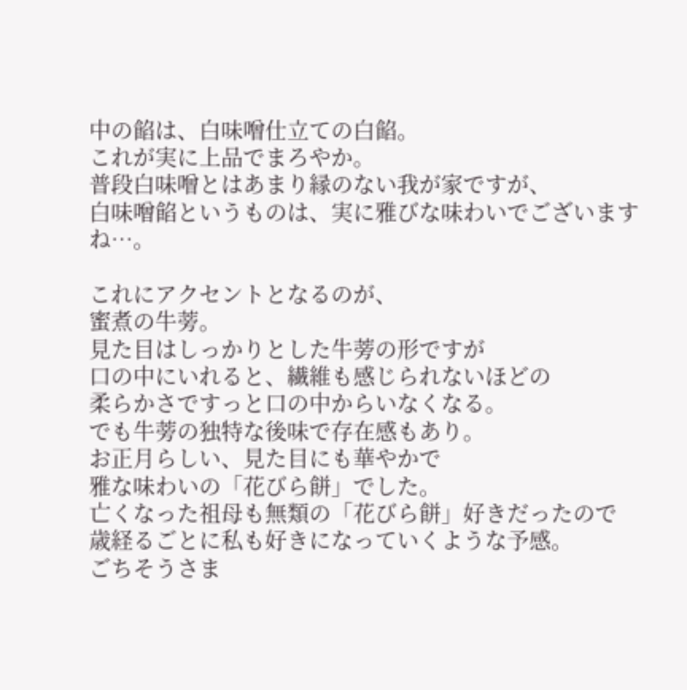中の餡は、白味噌仕立ての白餡。
これが実に上品でまろやか。
普段白味噌とはあまり縁のない我が家ですが、
白味噌餡というものは、実に雅びな味わいでございますね…。

これにアクセントとなるのが、
蜜煮の牛蒡。
見た目はしっかりとした牛蒡の形ですが
口の中にいれると、繊維も感じられないほどの
柔らかさですっと口の中からいなくなる。
でも牛蒡の独特な後味で存在感もあり。
お正月らしい、見た目にも華やかで
雅な味わいの「花びら餅」でした。
亡くなった祖母も無類の「花びら餅」好きだったので
歳経るごとに私も好きになっていくような予感。
ごちそうさま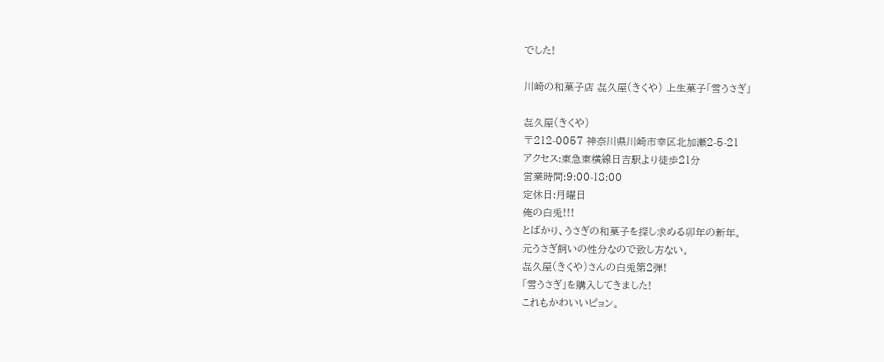でした!

川崎の和菓子店 㐂久屋(きくや) 上生菓子「雪うさぎ」

㐂久屋(きくや)
〒212-0057 神奈川県川崎市幸区北加瀬2-5-21
アクセス:東急東横線日吉駅より徒歩21分
営業時間:9:00-18:00
定休日:月曜日
俺の白兎!!!
とばかり、うさぎの和菓子を探し求める卯年の新年。
元うさぎ飼いの性分なので致し方ない。
㐂久屋(きくや)さんの白兎第2弾!
「雪うさぎ」を購入してきました!
これもかわいいピョン。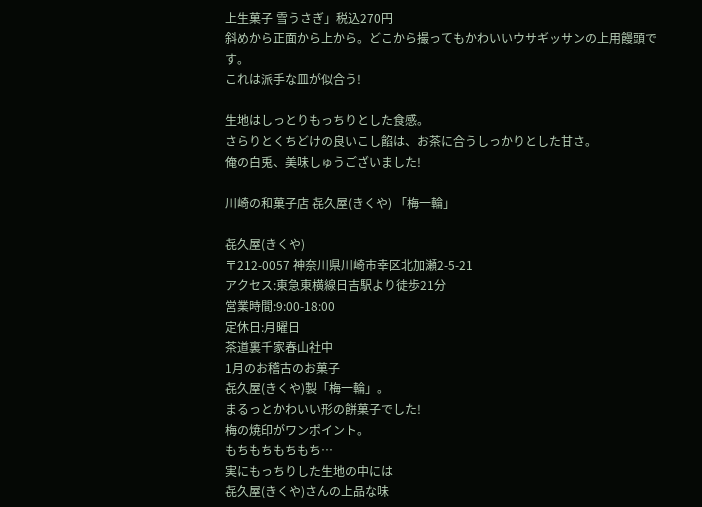上生菓子 雪うさぎ」税込270円
斜めから正面から上から。どこから撮ってもかわいいウサギッサンの上用饅頭です。
これは派手な皿が似合う!

生地はしっとりもっちりとした食感。
さらりとくちどけの良いこし餡は、お茶に合うしっかりとした甘さ。
俺の白兎、美味しゅうございました!

川崎の和菓子店 㐂久屋(きくや) 「梅一輪」

㐂久屋(きくや)
〒212-0057 神奈川県川崎市幸区北加瀬2-5-21
アクセス:東急東横線日吉駅より徒歩21分
営業時間:9:00-18:00
定休日:月曜日
茶道裏千家春山社中
1月のお稽古のお菓子
㐂久屋(きくや)製「梅一輪」。
まるっとかわいい形の餅菓子でした!
梅の焼印がワンポイント。
もちもちもちもち…
実にもっちりした生地の中には
㐂久屋(きくや)さんの上品な味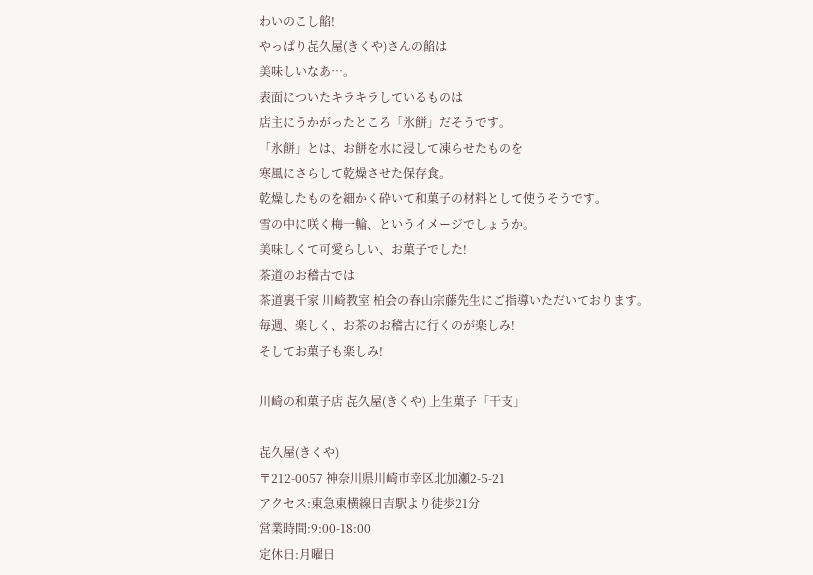わいのこし餡!
やっぱり㐂久屋(きくや)さんの餡は
美味しいなあ…。
表面についたキラキラしているものは
店主にうかがったところ「氷餅」だそうです。
「氷餅」とは、お餅を水に浸して凍らせたものを
寒風にさらして乾燥させた保存食。
乾燥したものを細かく砕いて和菓子の材料として使うそうです。
雪の中に咲く梅一輪、というイメージでしょうか。
美味しくて可愛らしい、お菓子でした!
茶道のお稽古では
茶道裏千家 川崎教室 柏会の春山宗藤先生にご指導いただいております。
毎週、楽しく、お茶のお稽古に行くのが楽しみ!
そしてお菓子も楽しみ!

川崎の和菓子店 㐂久屋(きくや) 上生菓子「干支」

㐂久屋(きくや)
〒212-0057 神奈川県川崎市幸区北加瀬2-5-21
アクセス:東急東横線日吉駅より徒歩21分
営業時間:9:00-18:00
定休日:月曜日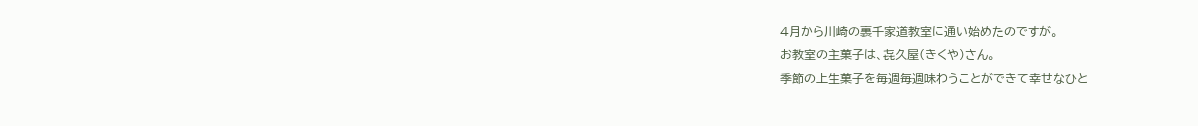4月から川崎の裏千家道教室に通い始めたのですが。
お教室の主菓子は、㐂久屋(きくや)さん。
季節の上生菓子を毎週毎週味わうことができて幸せなひと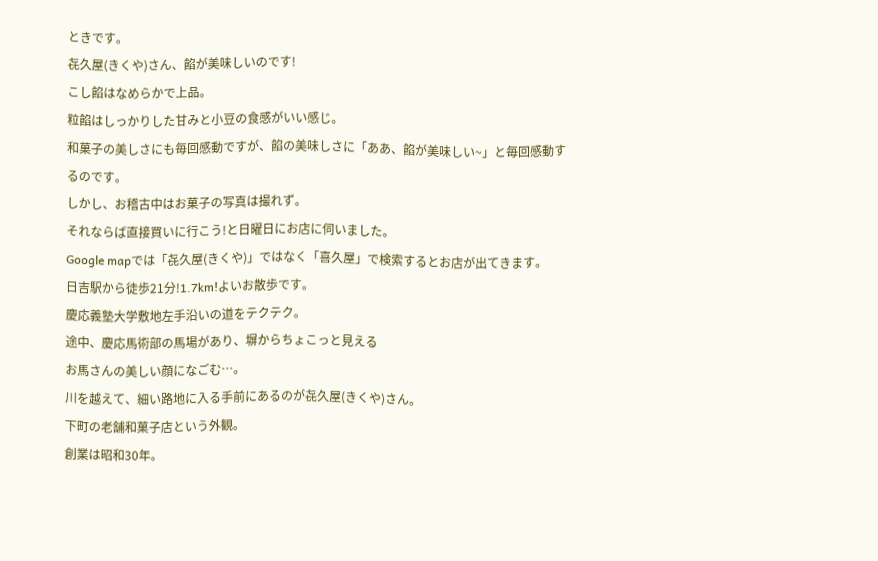ときです。
㐂久屋(きくや)さん、餡が美味しいのです!
こし餡はなめらかで上品。
粒餡はしっかりした甘みと小豆の食感がいい感じ。
和菓子の美しさにも毎回感動ですが、餡の美味しさに「ああ、餡が美味しい~」と毎回感動するのです。
しかし、お稽古中はお菓子の写真は撮れず。
それならば直接買いに行こう!と日曜日にお店に伺いました。
Google mapでは「㐂久屋(きくや)」ではなく「喜久屋」で検索するとお店が出てきます。
日吉駅から徒歩21分!1.7km!よいお散歩です。
慶応義塾大学敷地左手沿いの道をテクテク。
途中、慶応馬術部の馬場があり、塀からちょこっと見える
お馬さんの美しい顔になごむ…。
川を越えて、細い路地に入る手前にあるのが㐂久屋(きくや)さん。
下町の老舗和菓子店という外観。
創業は昭和30年。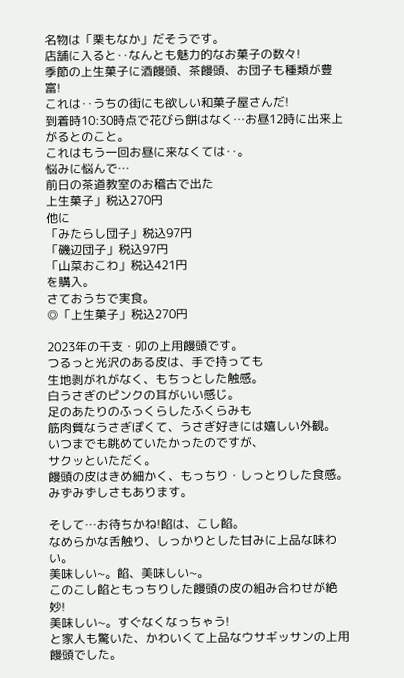名物は「栗もなか」だそうです。
店舗に入ると‥なんとも魅力的なお菓子の数々!
季節の上生菓子に酒饅頭、茶饅頭、お団子も種類が豊富!
これは‥うちの街にも欲しい和菓子屋さんだ!
到着時10:30時点で花びら餅はなく…お昼12時に出来上がるとのこと。
これはもう一回お昼に来なくては‥。
悩みに悩んで…
前日の茶道教室のお稽古で出た
上生菓子」税込270円
他に
「みたらし団子」税込97円
「磯辺団子」税込97円
「山菜おこわ」税込421円
を購入。
さておうちで実食。
◎「上生菓子」税込270円

2023年の干支・卯の上用饅頭です。
つるっと光沢のある皮は、手で持っても
生地剥がれがなく、もちっとした触感。
白うさぎのピンクの耳がいい感じ。
足のあたりのふっくらしたふくらみも
筋肉質なうさぎぽくて、うさぎ好きには嬉しい外観。
いつまでも眺めていたかったのですが、
サクッといただく。
饅頭の皮はきめ細かく、もっちり・しっとりした食感。
みずみずしさもあります。

そして…お待ちかね!餡は、こし餡。
なめらかな舌触り、しっかりとした甘みに上品な味わい。
美味しい~。餡、美味しい~。
このこし餡ともっちりした饅頭の皮の組み合わせが絶妙!
美味しい~。すぐなくなっちゃう!
と家人も驚いた、かわいくて上品なウサギッサンの上用饅頭でした。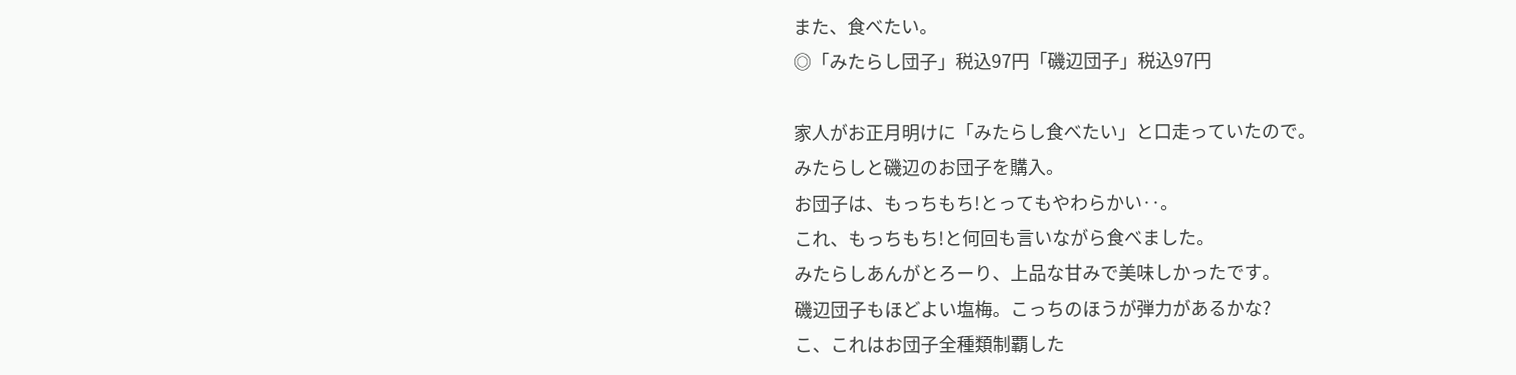また、食べたい。
◎「みたらし団子」税込97円「磯辺団子」税込97円

家人がお正月明けに「みたらし食べたい」と口走っていたので。
みたらしと磯辺のお団子を購入。
お団子は、もっちもち!とってもやわらかい‥。
これ、もっちもち!と何回も言いながら食べました。
みたらしあんがとろーり、上品な甘みで美味しかったです。
磯辺団子もほどよい塩梅。こっちのほうが弾力があるかな?
こ、これはお団子全種類制覇した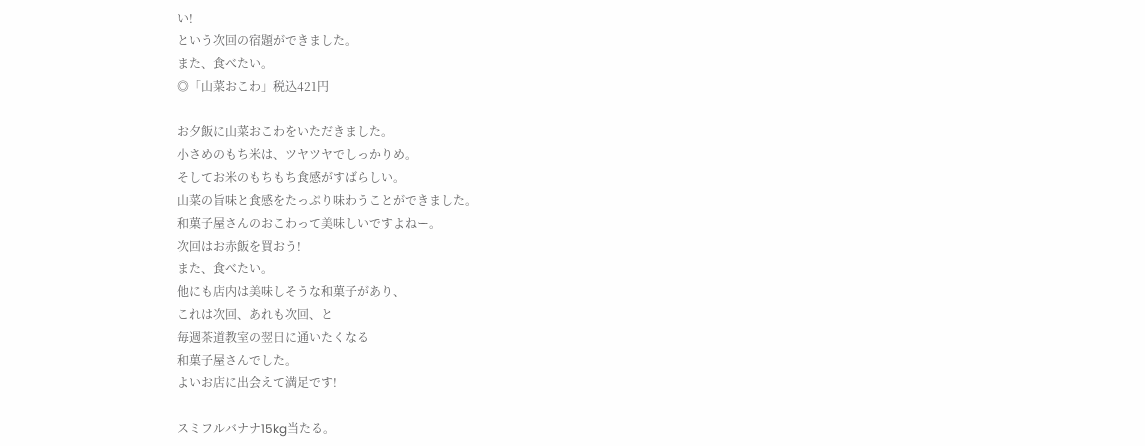い!
という次回の宿題ができました。
また、食べたい。
◎「山菜おこわ」税込421円

お夕飯に山菜おこわをいただきました。
小さめのもち米は、ツヤツヤでしっかりめ。
そしてお米のもちもち食感がすばらしい。
山菜の旨味と食感をたっぷり味わうことができました。
和菓子屋さんのおこわって美味しいですよねー。
次回はお赤飯を買おう!
また、食べたい。
他にも店内は美味しそうな和菓子があり、
これは次回、あれも次回、と
毎週茶道教室の翌日に通いたくなる
和菓子屋さんでした。
よいお店に出会えて満足です!

スミフルバナナ15kg当たる。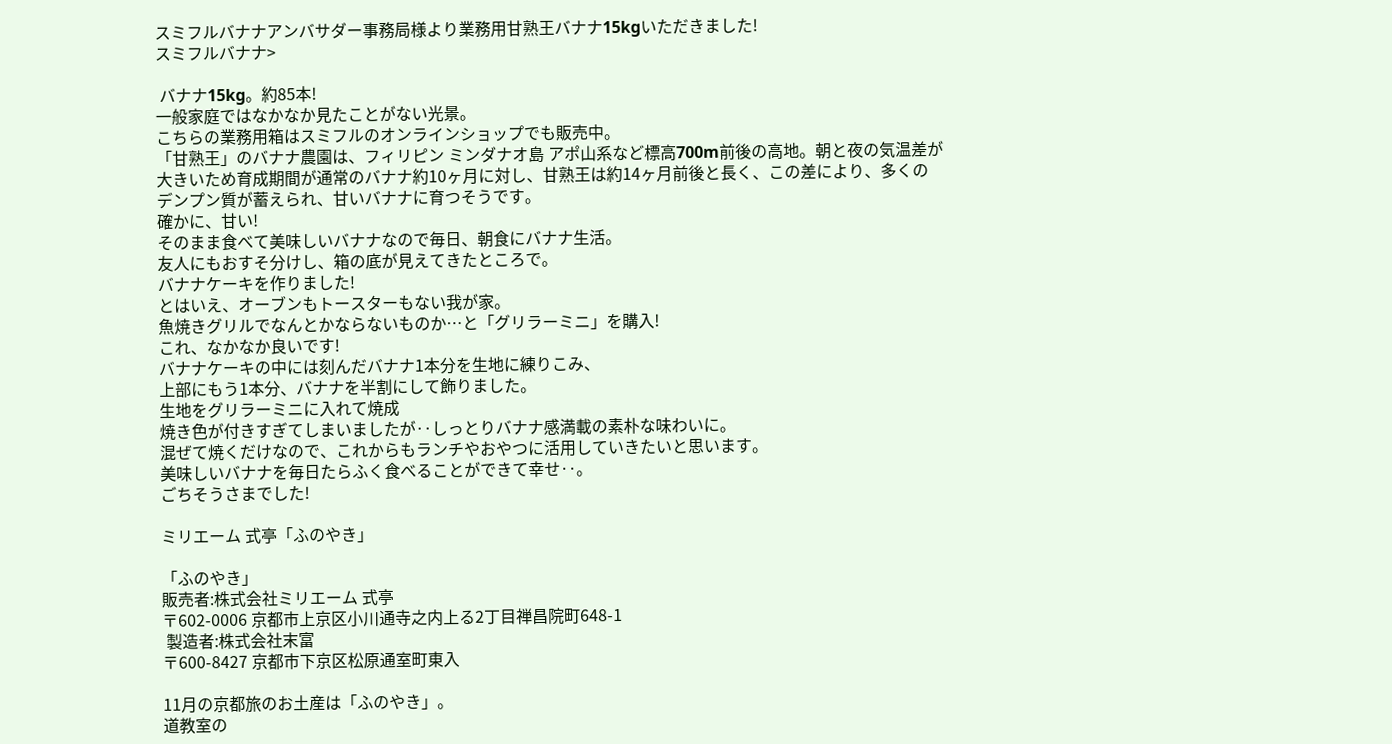スミフルバナナアンバサダー事務局様より業務用甘熟王バナナ15kgいただきました!
スミフルバナナ>

 バナナ15kg。約85本!
一般家庭ではなかなか見たことがない光景。
こちらの業務用箱はスミフルのオンラインショップでも販売中。
「甘熟王」のバナナ農園は、フィリピン ミンダナオ島 アポ山系など標高700m前後の高地。朝と夜の気温差が大きいため育成期間が通常のバナナ約10ヶ月に対し、甘熟王は約14ヶ月前後と長く、この差により、多くのデンプン質が蓄えられ、甘いバナナに育つそうです。
確かに、甘い!
そのまま食べて美味しいバナナなので毎日、朝食にバナナ生活。
友人にもおすそ分けし、箱の底が見えてきたところで。
バナナケーキを作りました!
とはいえ、オーブンもトースターもない我が家。
魚焼きグリルでなんとかならないものか…と「グリラーミニ」を購入!
これ、なかなか良いです!
バナナケーキの中には刻んだバナナ1本分を生地に練りこみ、
上部にもう1本分、バナナを半割にして飾りました。
生地をグリラーミニに入れて焼成
焼き色が付きすぎてしまいましたが‥しっとりバナナ感満載の素朴な味わいに。
混ぜて焼くだけなので、これからもランチやおやつに活用していきたいと思います。
美味しいバナナを毎日たらふく食べることができて幸せ‥。
ごちそうさまでした!

ミリエーム 式亭「ふのやき」

「ふのやき」
販売者:株式会社ミリエーム 式亭
〒602-0006 京都市上京区小川通寺之内上る2丁目禅昌院町648-1
 製造者:株式会社末富
〒600-8427 京都市下京区松原通室町東入

11月の京都旅のお土産は「ふのやき」。
道教室の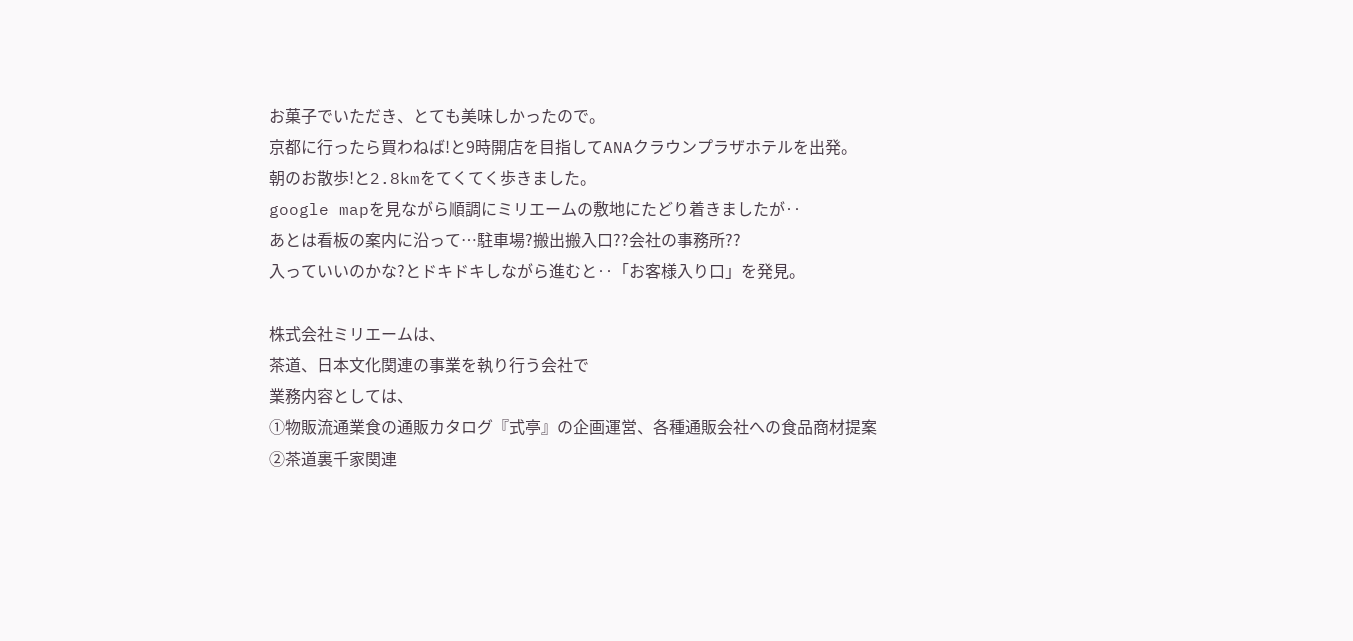お菓子でいただき、とても美味しかったので。
京都に行ったら買わねば!と9時開店を目指してANAクラウンプラザホテルを出発。
朝のお散歩!と2.8kmをてくてく歩きました。
google mapを見ながら順調にミリエームの敷地にたどり着きましたが‥
あとは看板の案内に沿って…駐車場?搬出搬入口??会社の事務所??
入っていいのかな?とドキドキしながら進むと‥「お客様入り口」を発見。

株式会社ミリエームは、
茶道、日本文化関連の事業を執り行う会社で
業務内容としては、
①物販流通業食の通販カタログ『式亭』の企画運営、各種通販会社への食品商材提案
②茶道裏千家関連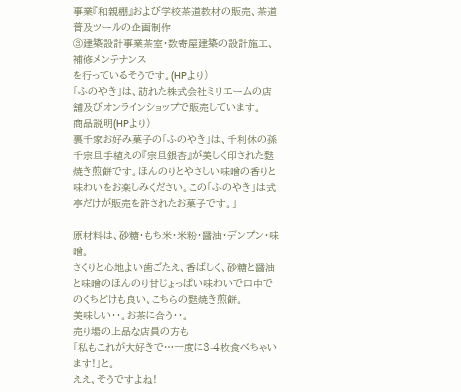事業『和親棚』および学校茶道教材の販売、茶道普及ツールの企画制作
③建築設計事業茶室・数寄屋建築の設計施工、補修メンテナンス
を行っているそうです。(HPより)
「ふのやき」は、訪れた株式会社ミリエームの店舗及びオンラインショップで販売しています。
商品説明(HPより)
裏千家お好み菓子の「ふのやき」は、千利休の孫 千宗旦手植えの『宗旦銀杏』が美しく印された麩焼き煎餅です。ほんのりとやさしい味噌の香りと味わいをお楽しみください。この「ふのやき」は式亭だけが販売を許されたお菓子です。」

原材料は、砂糖・もち米・米粉・醤油・デンプン・味噌。
さくりと心地よい歯ごたえ、香ばしく、砂糖と醤油と味噌のほんのり甘じょっぱい味わいで口中でのくちどけも良い、こちらの麩焼き煎餅。
美味しい‥。お茶に合う‥。
売り場の上品な店員の方も
「私もこれが大好きで…一度に3-4枚食べちゃいます!」と。
ええ、そうですよね!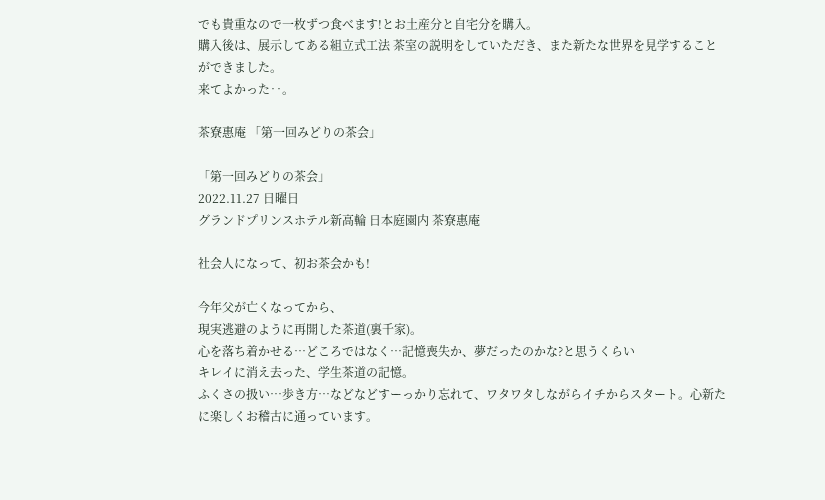でも貴重なので一枚ずつ食べます!とお土産分と自宅分を購入。
購入後は、展示してある組立式工法 茶室の説明をしていただき、また新たな世界を見学することができました。
来てよかった‥。

茶寮惠庵 「第一回みどりの茶会」

「第一回みどりの茶会」
2022.11.27 日曜日
グランドプリンスホテル新高輪 日本庭園内 茶寮惠庵

社会人になって、初お茶会かも!

今年父が亡くなってから、
現実逃避のように再開した茶道(裏千家)。
心を落ち着かせる…どころではなく…記憶喪失か、夢だったのかな?と思うくらい
キレイに消え去った、学生茶道の記憶。
ふくさの扱い…歩き方…などなどすーっかり忘れて、ワタワタしながらイチからスタート。心新たに楽しくお稽古に通っています。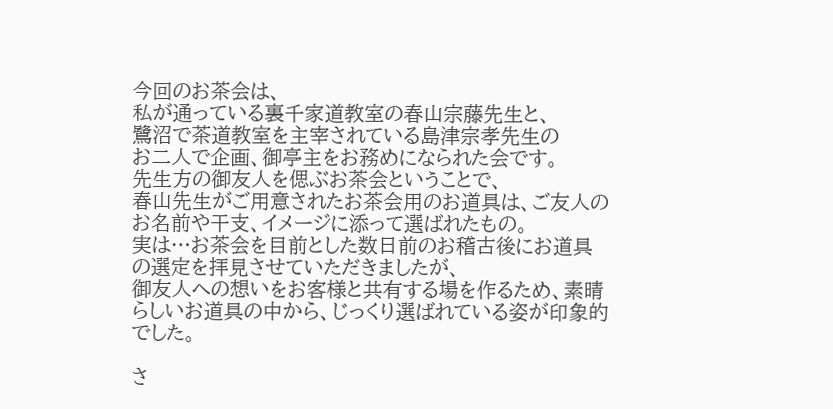今回のお茶会は、
私が通っている裏千家道教室の春山宗藤先生と、
鷺沼で茶道教室を主宰されている島津宗孝先生の
お二人で企画、御亭主をお務めになられた会です。
先生方の御友人を偲ぶお茶会ということで、
春山先生がご用意されたお茶会用のお道具は、ご友人のお名前や干支、イメージに添って選ばれたもの。
実は…お茶会を目前とした数日前のお稽古後にお道具の選定を拝見させていただきましたが、
御友人への想いをお客様と共有する場を作るため、素晴らしいお道具の中から、じっくり選ばれている姿が印象的でした。

さ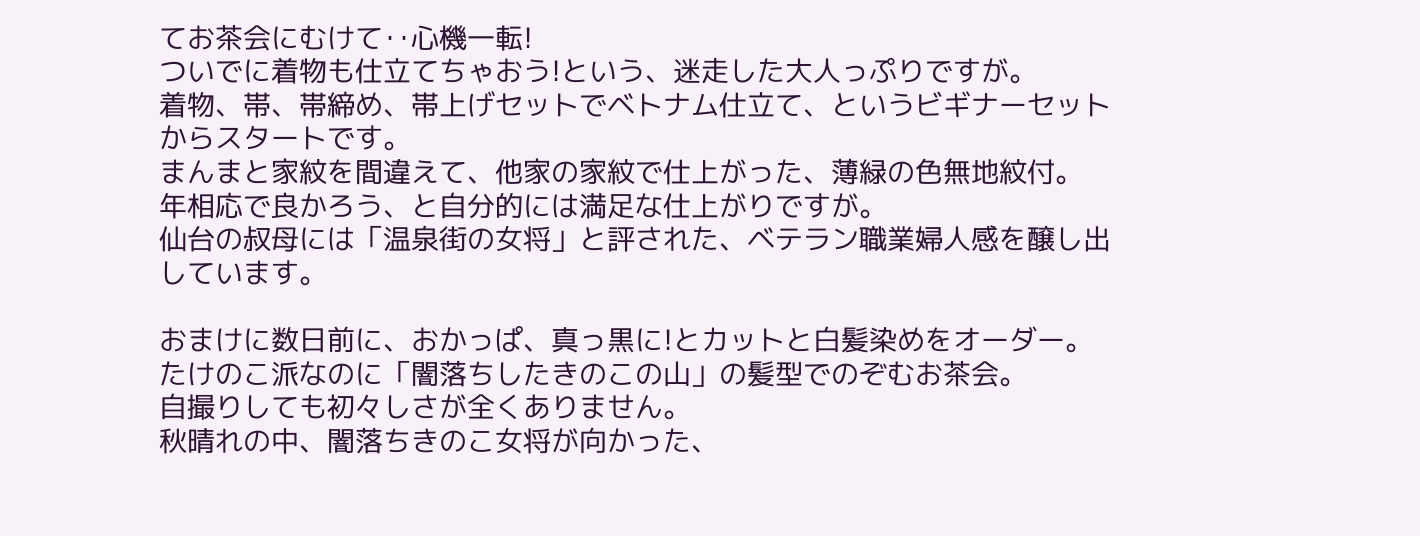てお茶会にむけて‥心機一転!
ついでに着物も仕立てちゃおう!という、迷走した大人っぷりですが。
着物、帯、帯締め、帯上げセットでベトナム仕立て、というビギナーセットからスタートです。
まんまと家紋を間違えて、他家の家紋で仕上がった、薄緑の色無地紋付。
年相応で良かろう、と自分的には満足な仕上がりですが。
仙台の叔母には「温泉街の女将」と評された、ベテラン職業婦人感を醸し出しています。

おまけに数日前に、おかっぱ、真っ黒に!とカットと白髪染めをオーダー。
たけのこ派なのに「闇落ちしたきのこの山」の髪型でのぞむお茶会。
自撮りしても初々しさが全くありません。
秋晴れの中、闇落ちきのこ女将が向かった、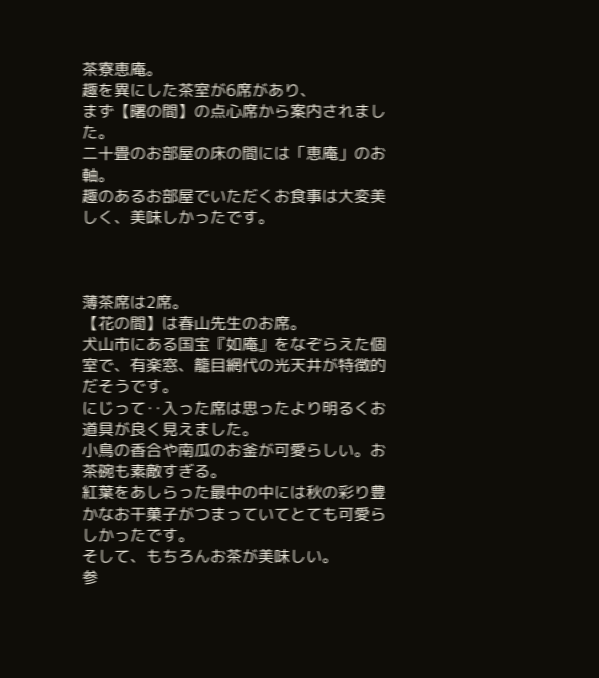茶寮恵庵。
趣を異にした茶室が6席があり、
まず【曙の間】の点心席から案内されました。
二十畳のお部屋の床の間には「恵庵」のお軸。
趣のあるお部屋でいただくお食事は大変美しく、美味しかったです。



薄茶席は2席。
【花の間】は春山先生のお席。
犬山市にある国宝『如庵』をなぞらえた個室で、有楽窓、籠目網代の光天井が特徴的だそうです。
にじって‥入った席は思ったより明るくお道具が良く見えました。
小鳥の香合や南瓜のお釜が可愛らしい。お茶碗も素敵すぎる。
紅葉をあしらった最中の中には秋の彩り豊かなお干菓子がつまっていてとても可愛らしかったです。
そして、もちろんお茶が美味しい。
参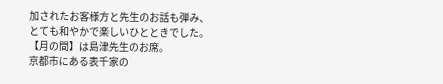加されたお客様方と先生のお話も弾み、とても和やかで楽しいひとときでした。
【月の間】は島津先生のお席。
京都市にある表千家の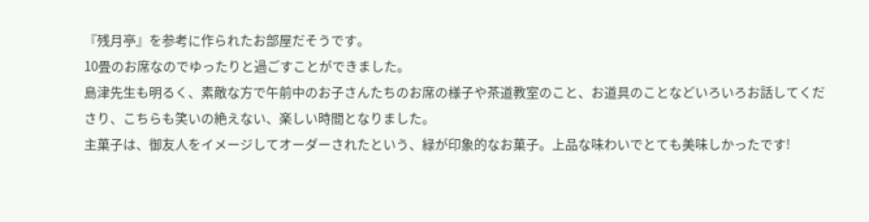『残月亭』を参考に作られたお部屋だそうです。
10畳のお席なのでゆったりと過ごすことができました。
島津先生も明るく、素敵な方で午前中のお子さんたちのお席の様子や茶道教室のこと、お道具のことなどいろいろお話してくださり、こちらも笑いの絶えない、楽しい時間となりました。
主菓子は、御友人をイメージしてオーダーされたという、緑が印象的なお菓子。上品な味わいでとても美味しかったです!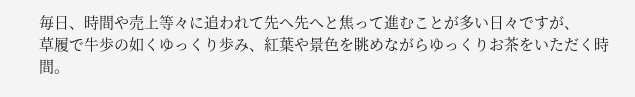毎日、時間や売上等々に追われて先へ先へと焦って進むことが多い日々ですが、
草履で牛歩の如くゆっくり歩み、紅葉や景色を眺めながらゆっくりお茶をいただく時間。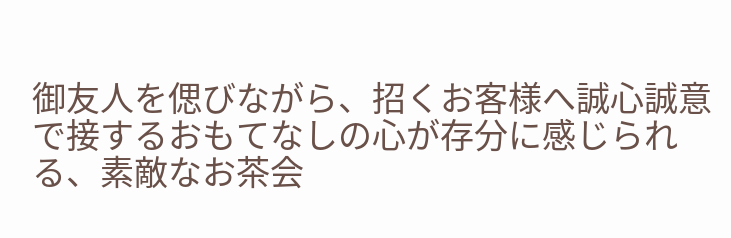御友人を偲びながら、招くお客様へ誠心誠意で接するおもてなしの心が存分に感じられる、素敵なお茶会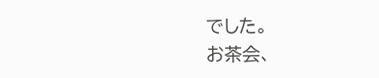でした。
お茶会、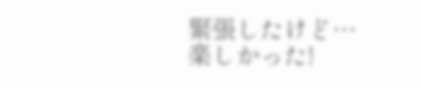緊張したけど…楽しかった!